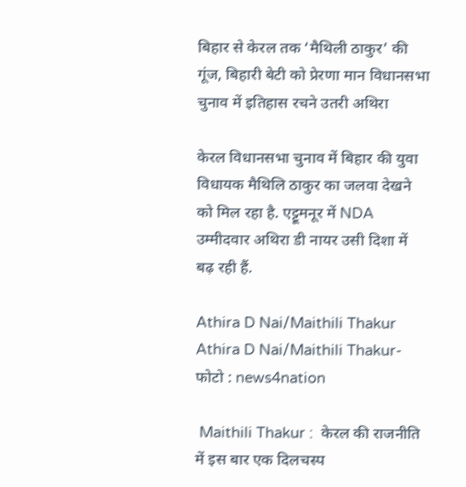बिहार से केरल तक ‘मैथिली ठाकुर’ की गूंज, बिहारी बेटी को प्रेरणा मान विधानसभा चुनाव में इतिहास रचने उतरी अथिरा

केरल विधानसभा चुनाव में बिहार की युवा विधायक मैथिलि ठाकुर का जलवा देखने को मिल रहा है. एट्टूमनूर में NDA उम्मीदवार अथिरा डी नायर उसी दिशा में बढ़ रही हैं.

Athira D Nai/Maithili Thakur
Athira D Nai/Maithili Thakur- फोटो : news4nation

 Maithili Thakur :  केरल की राजनीति में इस बार एक दिलचस्प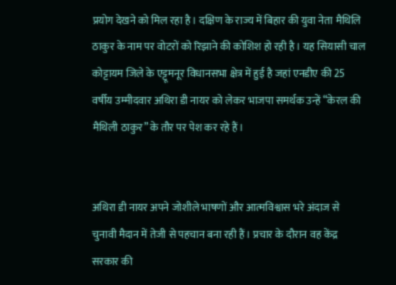प्रयोग देखने को मिल रहा है। दक्षिण के राज्य में बिहार की युवा नेता मैथिलि ठाकुर के नाम पर वोटरों को रिझाने की कोशिश हो रही है। यह सियासी चाल कोट्टायम जिले के एट्टूमनूर विधानसभा क्षेत्र में हुई है जहां एनडीए की 25 वर्षीय उम्मीदवार अथिरा डी नायर को लेकर भाजपा समर्थक उन्हें “केरल की मैथिली ठाकुर” के तौर पर पेश कर रहे हैं।


अथिरा डी नायर अपने जोशीले भाषणों और आत्मविश्वास भरे अंदाज से चुनावी मैदान में तेजी से पहचान बना रही हैं। प्रचार के दौरान वह केंद्र सरकार की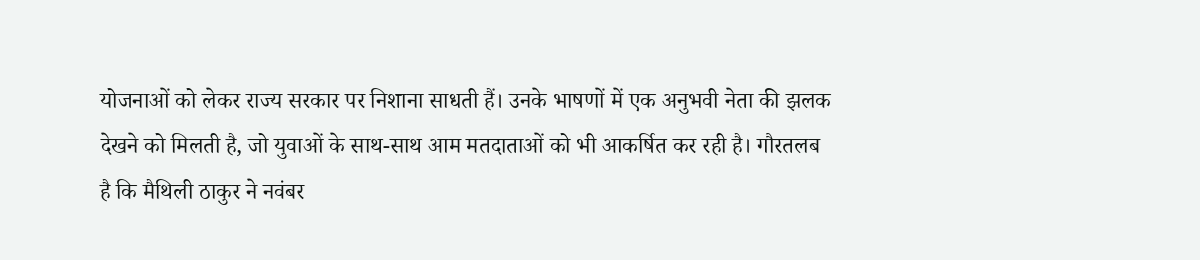योजनाओं को लेकर राज्य सरकार पर निशाना साधती हैं। उनके भाषणों में एक अनुभवी नेता की झलक देखने को मिलती है, जो युवाओं के साथ-साथ आम मतदाताओं को भी आकर्षित कर रही है। गौरतलब है कि मैथिली ठाकुर ने नवंबर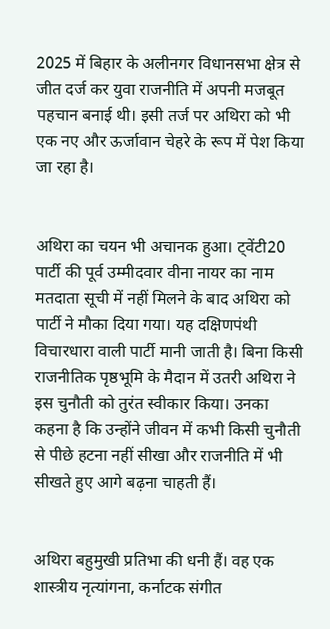2025 में बिहार के अलीनगर विधानसभा क्षेत्र से जीत दर्ज कर युवा राजनीति में अपनी मजबूत पहचान बनाई थी। इसी तर्ज पर अथिरा को भी एक नए और ऊर्जावान चेहरे के रूप में पेश किया जा रहा है।


अथिरा का चयन भी अचानक हुआ। ट्वेंटी20 पार्टी की पूर्व उम्मीदवार वीना नायर का नाम मतदाता सूची में नहीं मिलने के बाद अथिरा को पार्टी ने मौका दिया गया। यह दक्षिणपंथी विचारधारा वाली पार्टी मानी जाती है। बिना किसी राजनीतिक पृष्ठभूमि के मैदान में उतरी अथिरा ने इस चुनौती को तुरंत स्वीकार किया। उनका कहना है कि उन्होंने जीवन में कभी किसी चुनौती से पीछे हटना नहीं सीखा और राजनीति में भी सीखते हुए आगे बढ़ना चाहती हैं।


अथिरा बहुमुखी प्रतिभा की धनी हैं। वह एक शास्त्रीय नृत्यांगना, कर्नाटक संगीत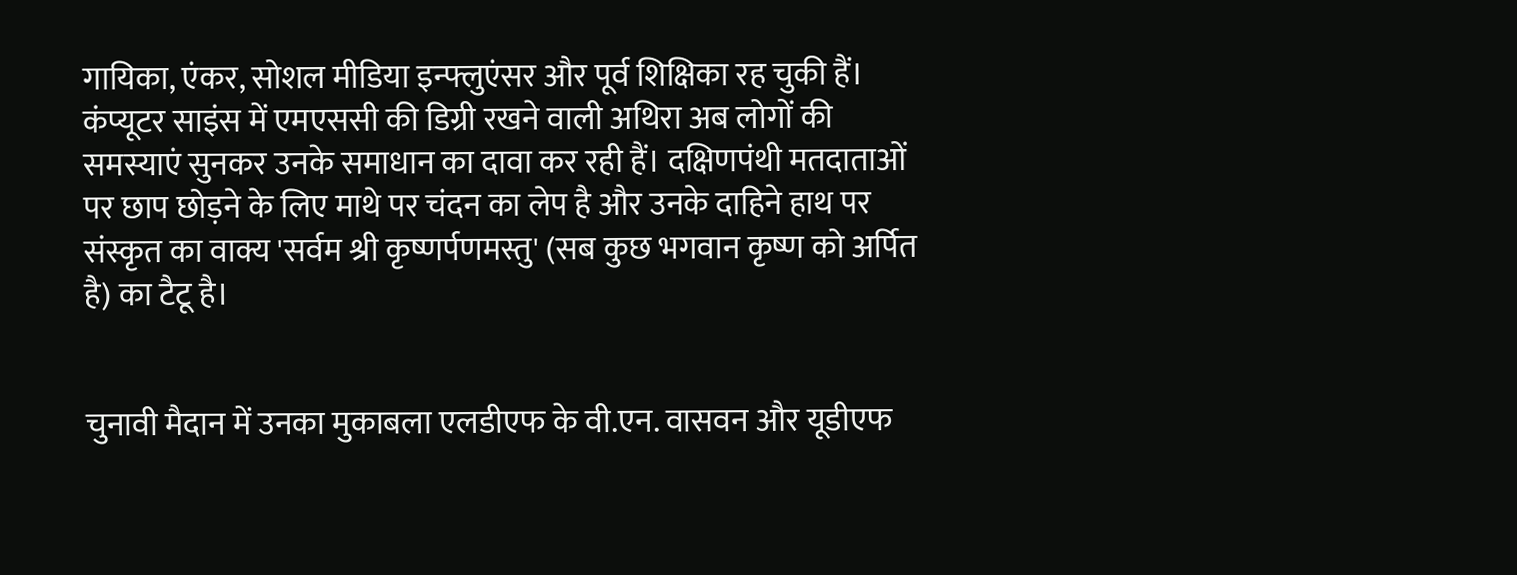गायिका, एंकर, सोशल मीडिया इन्फ्लुएंसर और पूर्व शिक्षिका रह चुकी हैं। कंप्यूटर साइंस में एमएससी की डिग्री रखने वाली अथिरा अब लोगों की समस्याएं सुनकर उनके समाधान का दावा कर रही हैं। दक्षिणपंथी मतदाताओं पर छाप छोड़ने के लिए माथे पर चंदन का लेप है और उनके दाहिने हाथ पर संस्कृत का वाक्य 'सर्वम श्री कृष्णर्पणमस्तु' (सब कुछ भगवान कृष्ण को अर्पित है) का टैटू है।


चुनावी मैदान में उनका मुकाबला एलडीएफ के वी.एन. वासवन और यूडीएफ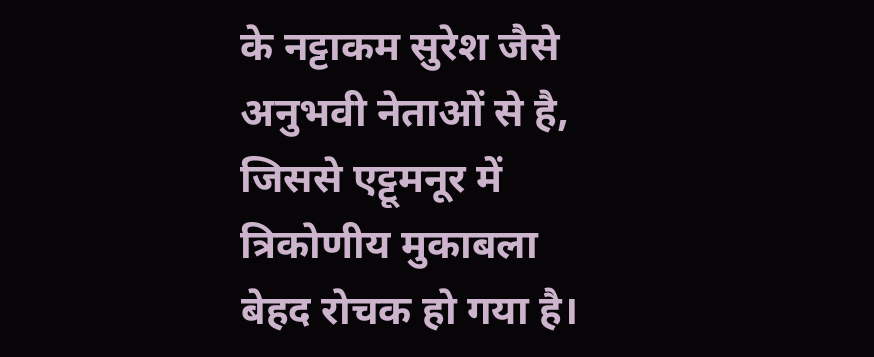के नट्टाकम सुरेश जैसे अनुभवी नेताओं से है, जिससे एट्टूमनूर में त्रिकोणीय मुकाबला बेहद रोचक हो गया है।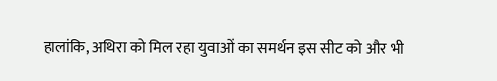हालांकि, अथिरा को मिल रहा युवाओं का समर्थन इस सीट को और भी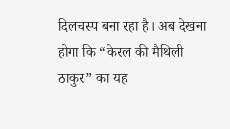दिलचस्प बना रहा है। अब देखना होगा कि “केरल की मैथिली ठाकुर” का यह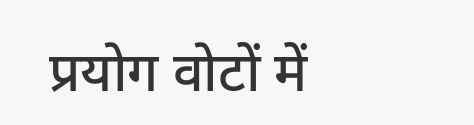प्रयोग वोटों में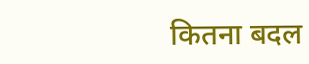कितना बदल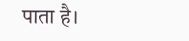पाता है।